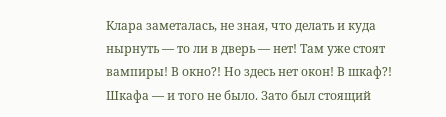Клара заметалась, не зная, что делать и куда нырнуть — то ли в дверь — нет! Там уже стоят вампиры! В окно?! Но здесь нет окон! В шкаф?! Шкафа — и того не было. Зато был стоящий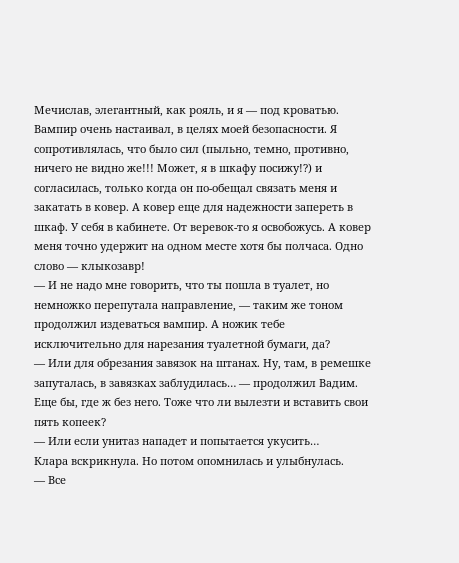Мечислав, элегантный, как рояль, и я — под кроватью. Вампир очень настаивал, в целях моей безопасности. Я сопротивлялась, что было сил (пыльно, темно, противно, ничего не видно же!!! Может, я в шкафу посижу!?) и согласилась, только когда он по-обещал связать меня и закатать в ковер. А ковер еще для надежности запереть в шкаф. У себя в кабинете. От веревок-то я освобожусь. А ковер меня точно удержит на одном месте хотя бы полчаса. Одно слово — клыкозавр!
— И не надо мне говорить, что ты пошла в туалет, но немножко перепутала направление, — таким же тоном продолжил издеваться вампир. А ножик тебе исключительно для нарезания туалетной бумаги, да?
— Или для обрезания завязок на штанах. Ну, там, в ремешке запуталась, в завязках заблудилась… — продолжил Вадим.
Еще бы, где ж без него. Тоже что ли вылезти и вставить свои пять копеек?
— Или если унитаз нападет и попытается укусить…
Клара вскрикнула. Но потом опомнилась и улыбнулась.
— Все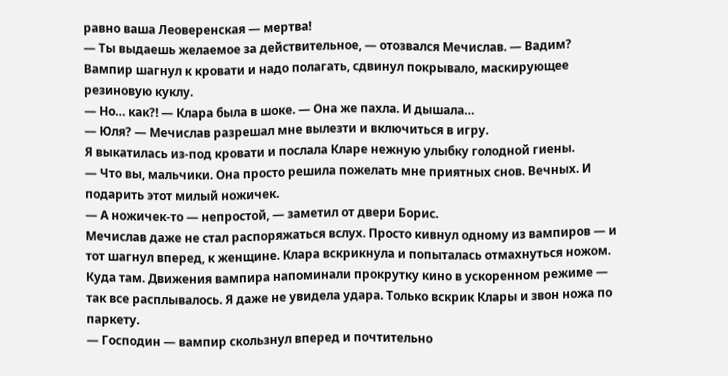равно ваша Леоверенская — мертва!
— Ты выдаешь желаемое за действительное, — отозвался Мечислав. — Вадим?
Вампир шагнул к кровати и надо полагать, сдвинул покрывало, маскирующее резиновую куклу.
— Но… как?! — Клара была в шоке. — Она же пахла. И дышала…
— Юля? — Мечислав разрешал мне вылезти и включиться в игру.
Я выкатилась из-под кровати и послала Кларе нежную улыбку голодной гиены.
— Что вы, мальчики. Она просто решила пожелать мне приятных снов. Вечных. И подарить этот милый ножичек.
— А ножичек-то — непростой, — заметил от двери Борис.
Мечислав даже не стал распоряжаться вслух. Просто кивнул одному из вампиров — и тот шагнул вперед, к женщине. Клара вскрикнула и попыталась отмахнуться ножом. Куда там. Движения вампира напоминали прокрутку кино в ускоренном режиме — так все расплывалось. Я даже не увидела удара. Только вскрик Клары и звон ножа по паркету.
— Господин — вампир скользнул вперед и почтительно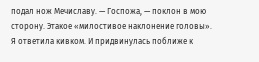подал нож Мечиславу. — Госпожа, — поклон в мою сторону. Этакое «милостивое наклонение головы». Я ответила кивком. И придвинулась поближе к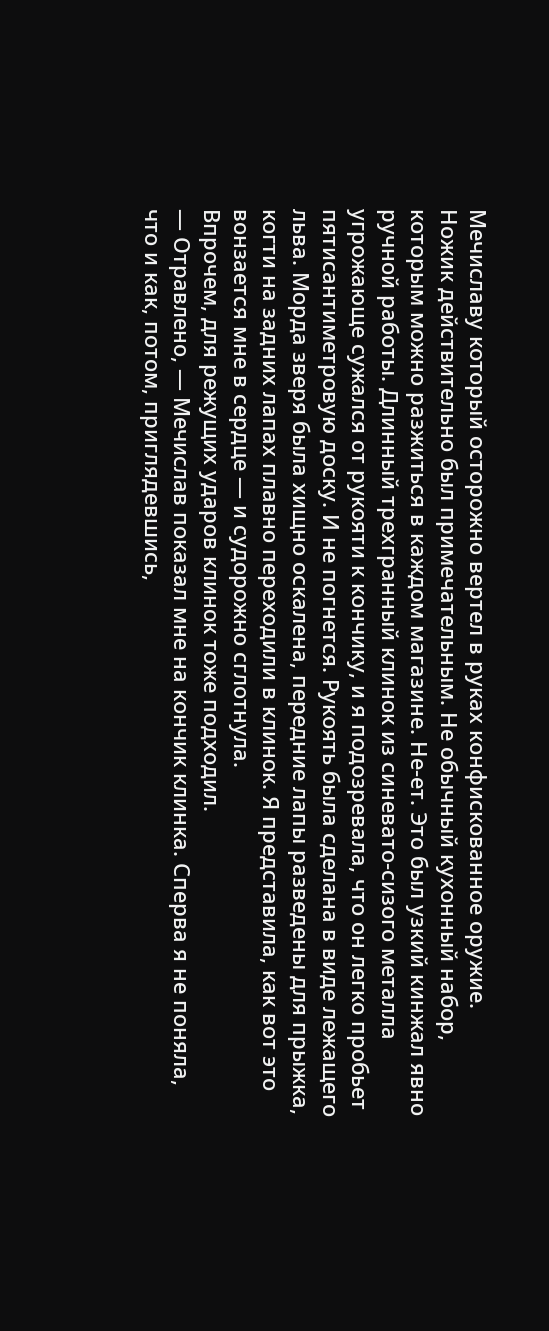Мечиславу который осторожно вертел в руках конфискованное оружие.
Ножик действительно был примечательным. Не обычный кухонный набор, которым можно разжиться в каждом магазине. Не-ет. Это был узкий кинжал явно ручной работы. Длинный трехгранный клинок из синевато-сизого металла угрожающе сужался от рукояти к кончику, и я подозревала, что он легко пробьет пятисантиметровую доску. И не погнется. Рукоять была сделана в виде лежащего льва. Морда зверя была хищно оскалена, передние лапы разведены для прыжка, когти на задних лапах плавно переходили в клинок. Я представила, как вот это вонзается мне в сердце — и судорожно сглотнула.
Впрочем, для режущих ударов клинок тоже подходил.
— Отравлено, — Мечислав показал мне на кончик клинка. Сперва я не поняла, что и как, потом, приглядевшись,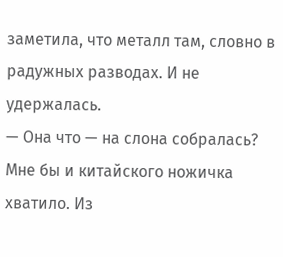заметила, что металл там, словно в радужных разводах. И не удержалась.
— Она что — на слона собралась? Мне бы и китайского ножичка хватило. Из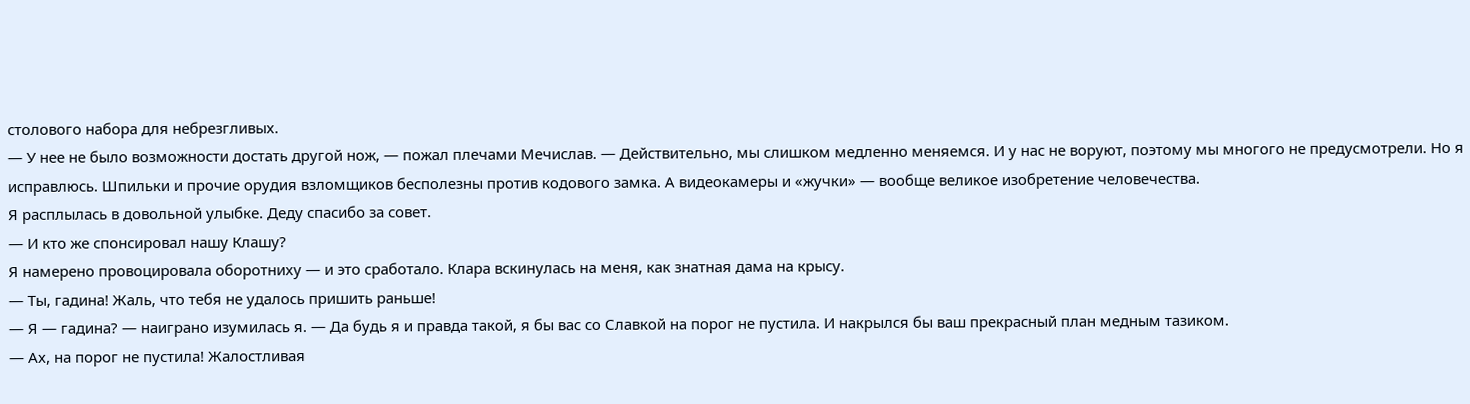столового набора для небрезгливых.
— У нее не было возможности достать другой нож, — пожал плечами Мечислав. — Действительно, мы слишком медленно меняемся. И у нас не воруют, поэтому мы многого не предусмотрели. Но я исправлюсь. Шпильки и прочие орудия взломщиков бесполезны против кодового замка. А видеокамеры и «жучки» — вообще великое изобретение человечества.
Я расплылась в довольной улыбке. Деду спасибо за совет.
— И кто же спонсировал нашу Клашу?
Я намерено провоцировала оборотниху — и это сработало. Клара вскинулась на меня, как знатная дама на крысу.
— Ты, гадина! Жаль, что тебя не удалось пришить раньше!
— Я — гадина? — наиграно изумилась я. — Да будь я и правда такой, я бы вас со Славкой на порог не пустила. И накрылся бы ваш прекрасный план медным тазиком.
— Ах, на порог не пустила! Жалостливая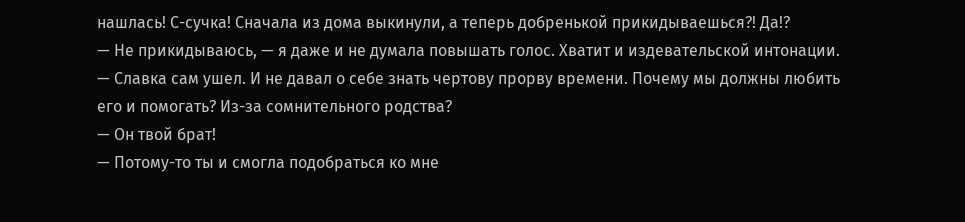нашлась! С-сучка! Сначала из дома выкинули, а теперь добренькой прикидываешься?! Да!?
— Не прикидываюсь, — я даже и не думала повышать голос. Хватит и издевательской интонации. — Славка сам ушел. И не давал о себе знать чертову прорву времени. Почему мы должны любить его и помогать? Из-за сомнительного родства?
— Он твой брат!
— Потому-то ты и смогла подобраться ко мне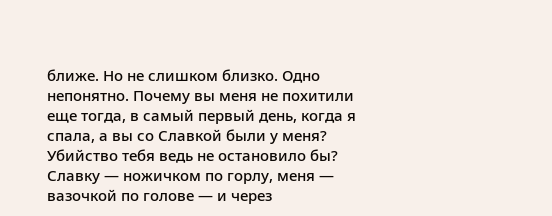ближе. Но не слишком близко. Одно непонятно. Почему вы меня не похитили еще тогда, в самый первый день, когда я спала, а вы со Славкой были у меня? Убийство тебя ведь не остановило бы? Славку — ножичком по горлу, меня — вазочкой по голове — и через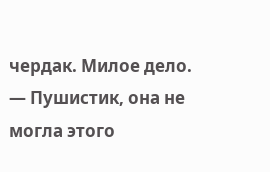чердак. Милое дело.
— Пушистик, она не могла этого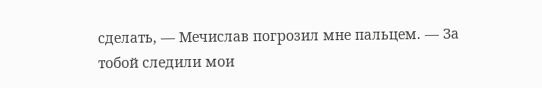сделать, — Мечислав погрозил мне пальцем. — За тобой следили мои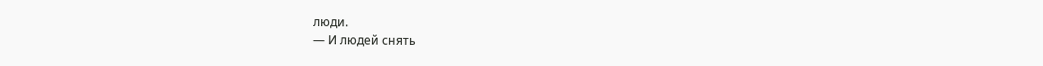люди.
— И людей снять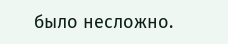было несложно.